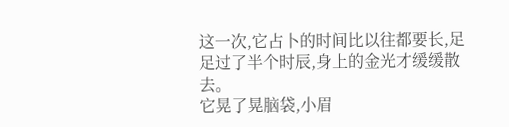这一次,它占卜的时间比以往都要长,足足过了半个时辰,身上的金光才缓缓散去。
它晃了晃脑袋,小眉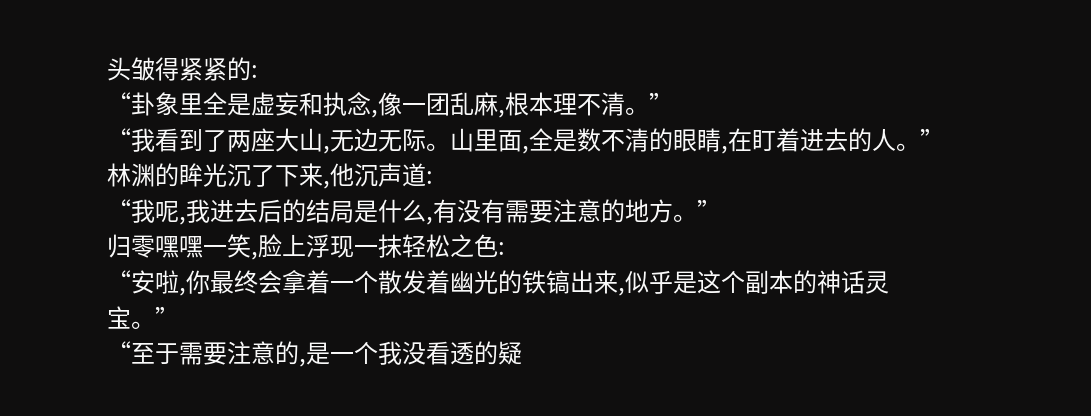头皱得紧紧的:
“卦象里全是虚妄和执念,像一团乱麻,根本理不清。”
“我看到了两座大山,无边无际。山里面,全是数不清的眼睛,在盯着进去的人。”
林渊的眸光沉了下来,他沉声道:
“我呢,我进去后的结局是什么,有没有需要注意的地方。”
归零嘿嘿一笑,脸上浮现一抹轻松之色:
“安啦,你最终会拿着一个散发着幽光的铁镐出来,似乎是这个副本的神话灵宝。”
“至于需要注意的,是一个我没看透的疑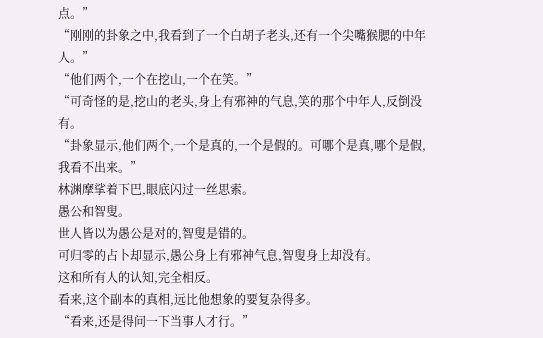点。”
“刚刚的卦象之中,我看到了一个白胡子老头,还有一个尖嘴猴腮的中年人。”
“他们两个,一个在挖山,一个在笑。”
“可奇怪的是,挖山的老头,身上有邪神的气息,笑的那个中年人,反倒没有。
“卦象显示,他们两个,一个是真的,一个是假的。可哪个是真,哪个是假,我看不出来。”
林渊摩挲着下巴,眼底闪过一丝思索。
愚公和智叟。
世人皆以为愚公是对的,智叟是错的。
可归零的占卜却显示,愚公身上有邪神气息,智叟身上却没有。
这和所有人的认知,完全相反。
看来,这个副本的真相,远比他想象的要复杂得多。
“看来,还是得问一下当事人才行。”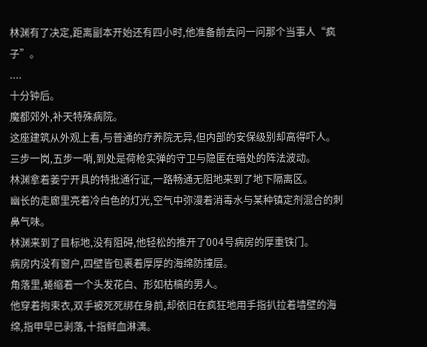林渊有了决定,距离副本开始还有四小时,他准备前去问一问那个当事人“疯子”。
....
十分钟后。
魔都郊外,补天特殊病院。
这座建筑从外观上看,与普通的疗养院无异,但内部的安保级别却高得吓人。
三步一岗,五步一哨,到处是荷枪实弹的守卫与隐匿在暗处的阵法波动。
林渊拿着姜宁开具的特批通行证,一路畅通无阻地来到了地下隔离区。
幽长的走廊里亮着冷白色的灯光,空气中弥漫着消毒水与某种镇定剂混合的刺鼻气味。
林渊来到了目标地,没有阻碍,他轻松的推开了004号病房的厚重铁门。
病房内没有窗户,四壁皆包裹着厚厚的海绵防撞层。
角落里,蜷缩着一个头发花白、形如枯槁的男人。
他穿着拘束衣,双手被死死绑在身前,却依旧在疯狂地用手指扒拉着墙壁的海绵,指甲早已剥落,十指鲜血淋漓。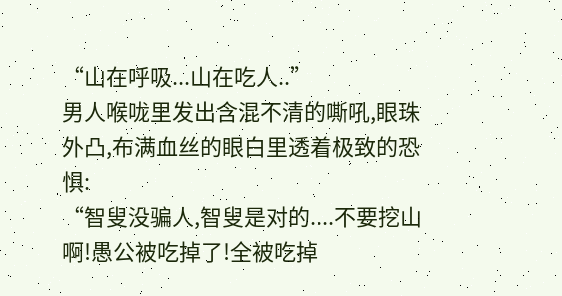“山在呼吸...山在吃人..”
男人喉咙里发出含混不清的嘶吼,眼珠外凸,布满血丝的眼白里透着极致的恐惧:
“智叟没骗人,智叟是对的....不要挖山啊!愚公被吃掉了!全被吃掉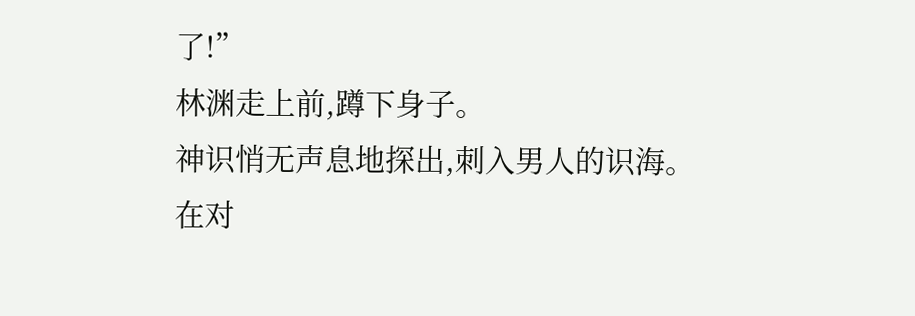了!”
林渊走上前,蹲下身子。
神识悄无声息地探出,刺入男人的识海。
在对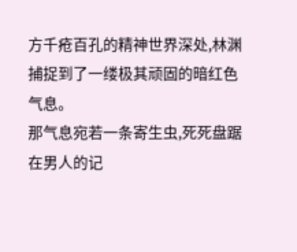方千疮百孔的精神世界深处,林渊捕捉到了一缕极其顽固的暗红色气息。
那气息宛若一条寄生虫,死死盘踞在男人的记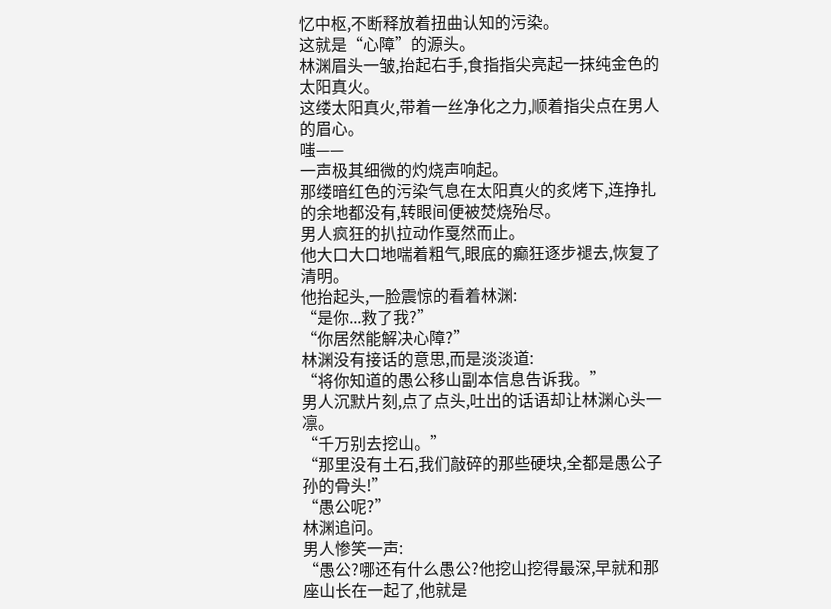忆中枢,不断释放着扭曲认知的污染。
这就是“心障”的源头。
林渊眉头一皱,抬起右手,食指指尖亮起一抹纯金色的太阳真火。
这缕太阳真火,带着一丝净化之力,顺着指尖点在男人的眉心。
嗤——
一声极其细微的灼烧声响起。
那缕暗红色的污染气息在太阳真火的炙烤下,连挣扎的余地都没有,转眼间便被焚烧殆尽。
男人疯狂的扒拉动作戛然而止。
他大口大口地喘着粗气,眼底的癫狂逐步褪去,恢复了清明。
他抬起头,一脸震惊的看着林渊:
“是你...救了我?”
“你居然能解决心障?”
林渊没有接话的意思,而是淡淡道:
“将你知道的愚公移山副本信息告诉我。”
男人沉默片刻,点了点头,吐出的话语却让林渊心头一凛。
“千万别去挖山。”
“那里没有土石,我们敲碎的那些硬块,全都是愚公子孙的骨头!”
“愚公呢?”
林渊追问。
男人惨笑一声:
“愚公?哪还有什么愚公?他挖山挖得最深,早就和那座山长在一起了,他就是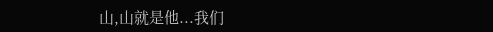山,山就是他...我们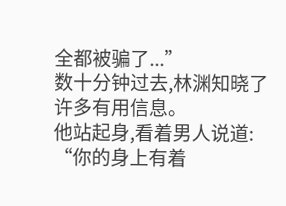全都被骗了...”
数十分钟过去,林渊知晓了许多有用信息。
他站起身,看着男人说道:
“你的身上有着